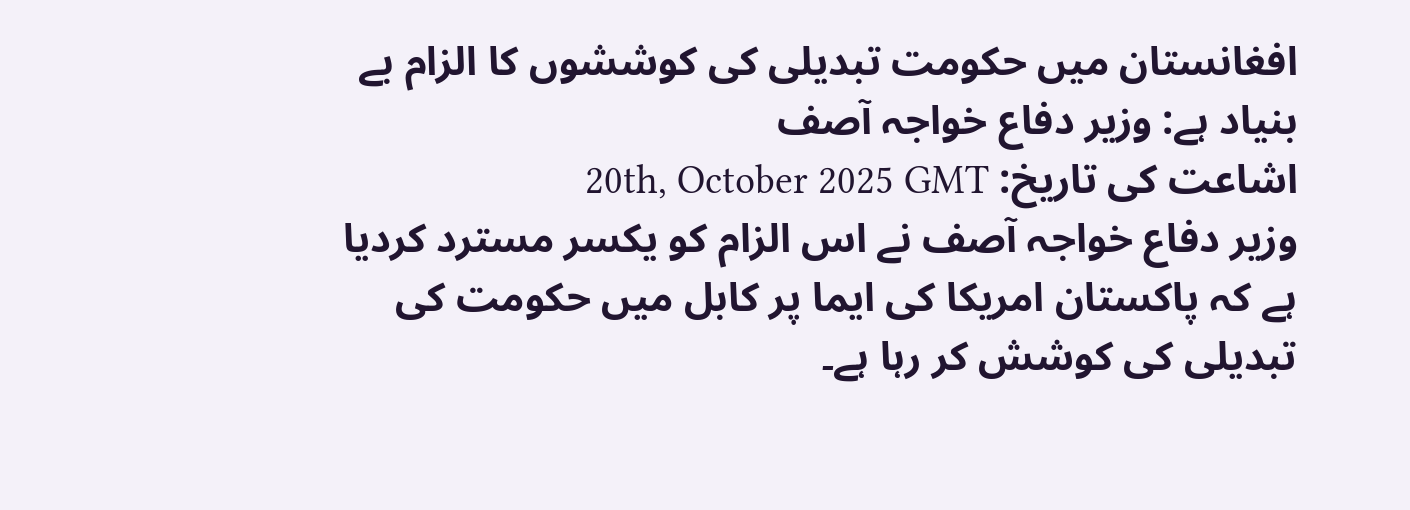افغانستان میں حکومت تبدیلی کی کوششوں کا الزام بے بنیاد ہے: وزیر دفاع خواجہ آصف
اشاعت کی تاریخ: 20th, October 2025 GMT
وزیر دفاع خواجہ آصف نے اس الزام کو یکسر مسترد کردیا ہے کہ پاکستان امریکا کی ایما پر کابل میں حکومت کی تبدیلی کی کوشش کر رہا ہے۔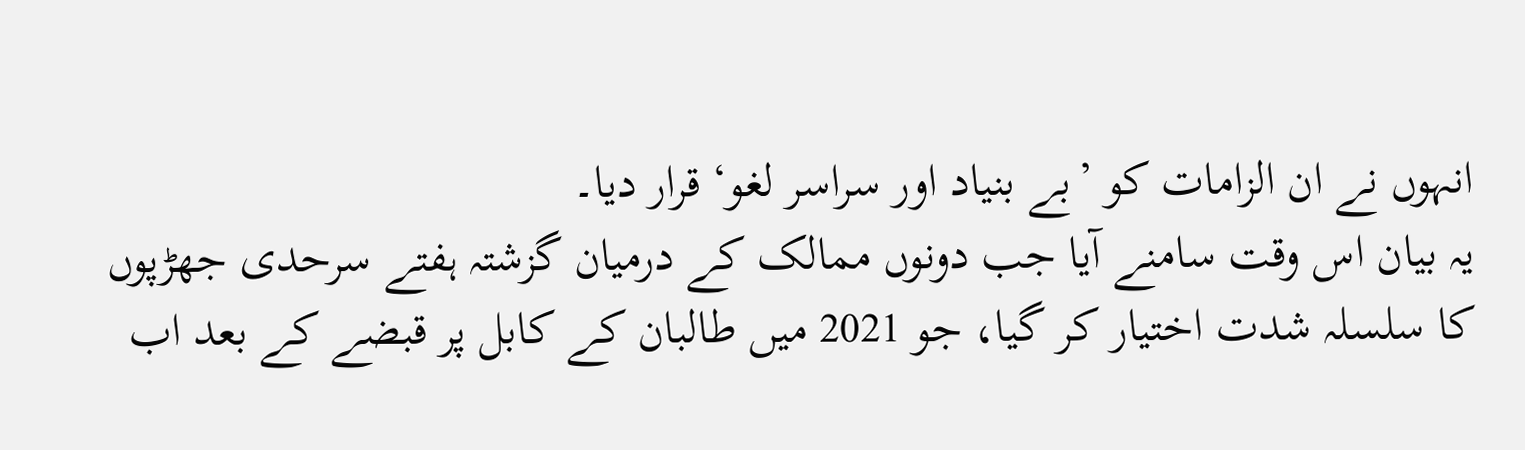انہوں نے ان الزامات کو ’بے بنیاد اور سراسر لغو‘ قرار دیا۔
یہ بیان اس وقت سامنے آیا جب دونوں ممالک کے درمیان گزشتہ ہفتے سرحدی جھڑپوں کا سلسلہ شدت اختیار کر گیا، جو 2021 میں طالبان کے کابل پر قبضے کے بعد اب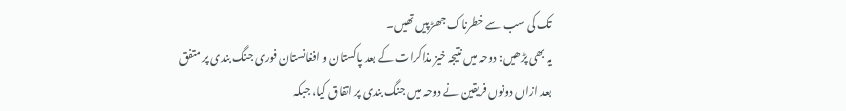تک کی سب سے خطرناک جھڑپیں تھیں۔
یہ بھی پڑھیں: دوحہ میں نتیجہ خیز مذاکرات کے بعد پاکستان و افغانستان فوری جنگ بندی پر متفق
بعد ازاں دونوں فریقین نے دوحہ میں جنگ بندی پر اتفاق کیا، جبکہ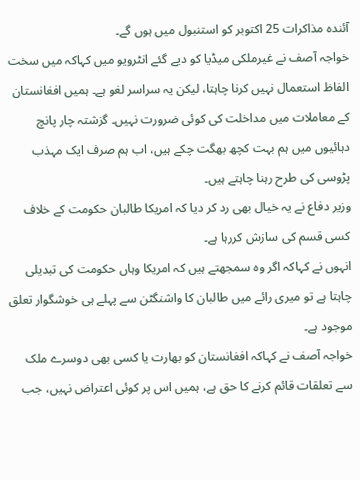آئندہ مذاکرات 25 اکتوبر کو استنبول میں ہوں گے۔
خواجہ آصف نے غیرملکی میڈیا کو دیے گئے انٹرویو میں کہاکہ میں سخت الفاظ استعمال نہیں کرنا چاہتا، لیکن یہ سراسر لغو ہے۔ ہمیں افغانستان کے معاملات میں مداخلت کی کوئی ضرورت نہیں۔ گزشتہ چار پانچ دہائیوں میں ہم بہت کچھ بھگت چکے ہیں، اب ہم صرف ایک مہذب پڑوسی کی طرح رہنا چاہتے ہیں۔
وزیر دفاع نے یہ خیال بھی رد کر دیا کہ امریکا طالبان حکومت کے خلاف کسی قسم کی سازش کررہا ہے۔
انہوں نے کہاکہ اگر وہ سمجھتے ہیں کہ امریکا وہاں حکومت کی تبدیلی چاہتا ہے تو میری رائے میں طالبان کا واشنگٹن سے پہلے ہی خوشگوار تعلق موجود ہے۔
خواجہ آصف نے کہاکہ افغانستان کو بھارت یا کسی بھی دوسرے ملک سے تعلقات قائم کرنے کا حق ہے، ہمیں اس پر کوئی اعتراض نہیں، جب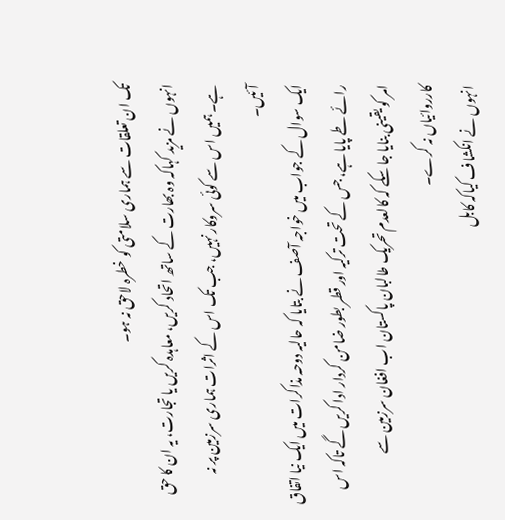تک ان تعلقات سے ہماری سلامتی کو خطرہ لاحق نہ ہو۔
انہوں نے مزید کہاکہ وہ بھارت کے ساتھ اتحاد کریں، معاہدہ کریں یا تجارت، یہ ان کا حق ہے۔ ہمیں اس سے کوئی سروکار نہیں، جب تک اس کے اثرات ہماری سرزمین پر نہ آئیں۔
ایک سوال کے جواب میں خواجہ آصف نے بتایا کہ حالیہ دوحہ مذاکرات میں ایک نیا اتفاق رائے طے پایا ہے، جس کے تحت ترکیہ اور قطر بطور ضامن کردار ادا کریں گے تاکہ اس امر کو یقینی بنایا جا سکے کہ کالعدم تحریک طالبان پاکستان اب افغان سرزمین سے کارروائیاں نہ کرے۔
انہوں نے انکشاف کیاکہ کابل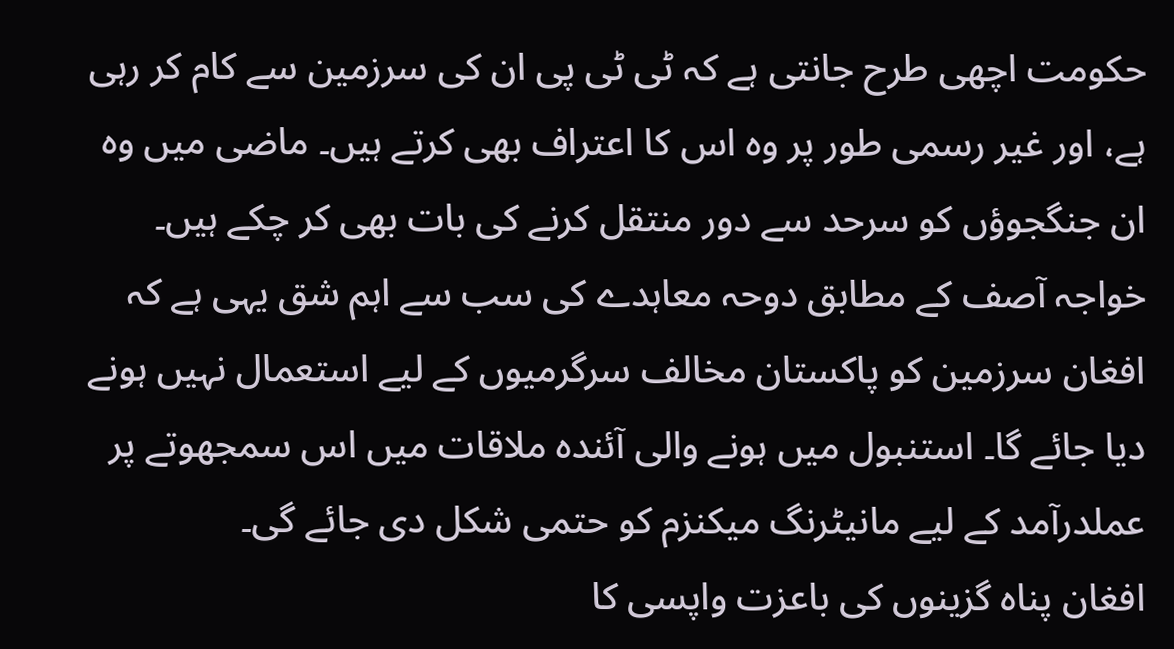حکومت اچھی طرح جانتی ہے کہ ٹی ٹی پی ان کی سرزمین سے کام کر رہی ہے، اور غیر رسمی طور پر وہ اس کا اعتراف بھی کرتے ہیں۔ ماضی میں وہ ان جنگجوؤں کو سرحد سے دور منتقل کرنے کی بات بھی کر چکے ہیں۔
خواجہ آصف کے مطابق دوحہ معاہدے کی سب سے اہم شق یہی ہے کہ افغان سرزمین کو پاکستان مخالف سرگرمیوں کے لیے استعمال نہیں ہونے دیا جائے گا۔ استنبول میں ہونے والی آئندہ ملاقات میں اس سمجھوتے پر عملدرآمد کے لیے مانیٹرنگ میکنزم کو حتمی شکل دی جائے گی۔
افغان پناہ گزینوں کی باعزت واپسی کا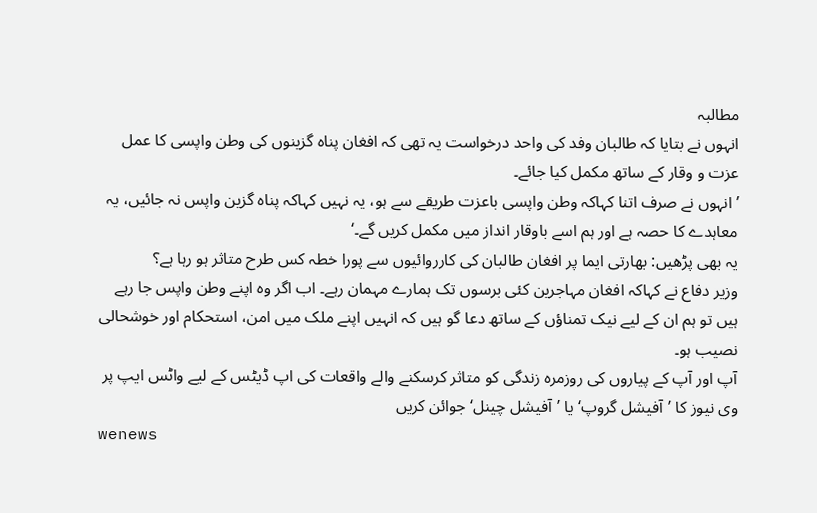مطالبہ
انہوں نے بتایا کہ طالبان وفد کی واحد درخواست یہ تھی کہ افغان پناہ گزینوں کی وطن واپسی کا عمل عزت و وقار کے ساتھ مکمل کیا جائے۔
’انہوں نے صرف اتنا کہاکہ وطن واپسی باعزت طریقے سے ہو، یہ نہیں کہاکہ پناہ گزین واپس نہ جائیں، یہ معاہدے کا حصہ ہے اور ہم اسے باوقار انداز میں مکمل کریں گے۔‘
یہ بھی پڑھیں: بھارتی ایما پر افغان طالبان کی کارروائیوں سے پورا خطہ کس طرح متاثر ہو رہا ہے؟
وزیر دفاع نے کہاکہ افغان مہاجرین کئی برسوں تک ہمارے مہمان رہے۔ اب اگر وہ اپنے وطن واپس جا رہے ہیں تو ہم ان کے لیے نیک تمناؤں کے ساتھ دعا گو ہیں کہ انہیں اپنے ملک میں امن، استحکام اور خوشحالی نصیب ہو۔
آپ اور آپ کے پیاروں کی روزمرہ زندگی کو متاثر کرسکنے والے واقعات کی اپ ڈیٹس کے لیے واٹس ایپ پر وی نیوز کا ’آفیشل گروپ‘ یا ’آفیشل چینل‘ جوائن کریں
wenews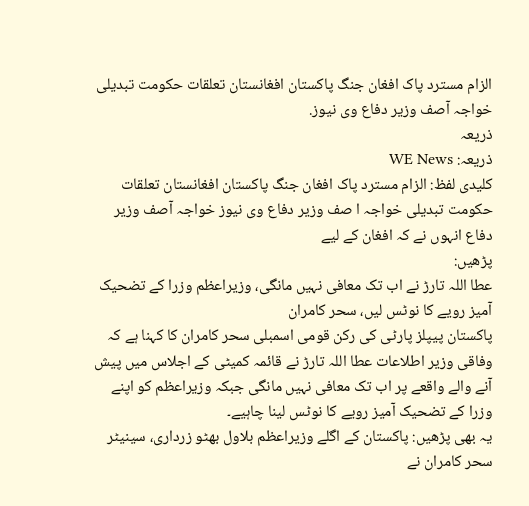الزام مسترد پاک افغان جنگ پاکستان افغانستان تعلقات حکومت تبدیلی خواجہ آصف وزیر دفاع وی نیوز.
ذریعہ
ذریعہ: WE News
کلیدی لفظ: الزام مسترد پاک افغان جنگ پاکستان افغانستان تعلقات حکومت تبدیلی خواجہ ا صف وزیر دفاع وی نیوز خواجہ آصف وزیر دفاع انہوں نے کہ افغان کے لیے
پڑھیں:
عطا اللہ تارڑ نے اب تک معافی نہیں مانگی، وزیراعظم وزرا کے تضحیک آمیز رویے کا نوٹس لیں، سحر کامران
پاکستان پیپلز پارٹی کی رکن قومی اسمبلی سحر کامران کا کہنا ہے کہ وفاقی وزیر اطلاعات عطا اللہ تارڑ نے قائمہ کمیٹی کے اجلاس میں پیش آنے والے واقعے پر اب تک معافی نہیں مانگی جبکہ وزیراعظم کو اپنے وزرا کے تضحیک آمیز رویے کا نوٹس لینا چاہیے۔
یہ بھی پڑھیں: پاکستان کے اگلے وزیراعظم بلاول بھٹو زرداری، سینیٹر سحر کامران نے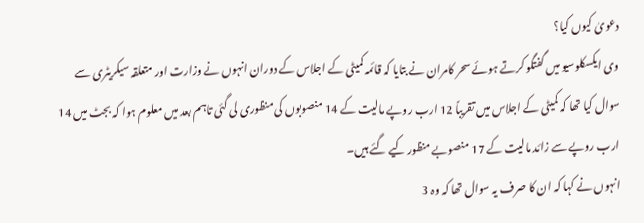دعویٰ کیوں کیا؟
وی ایکسکلوسیو میں گفتگو کرتے ہوئے سحر کامران نے بتایا کہ قائمہ کمیٹی کے اجلاس کے دوران انہوں نے وزارت اور متعلقہ سیکریٹری سے سوال کیا تھا کہ کمیٹی کے اجلاس میں تقریباً 12 ارب روپے مالیت کے 14 منصوبوں کی منظوری لی گئی تاہم بعد میں معلوم ہوا کہ بجٹ میں 14 ارب روپے سے زائد مالیت کے 17 منصوبے منظور کیے گئے ہیں۔
انہوں نے کہا کہ ان کا صرف یہ سوال تھا کہ وہ 3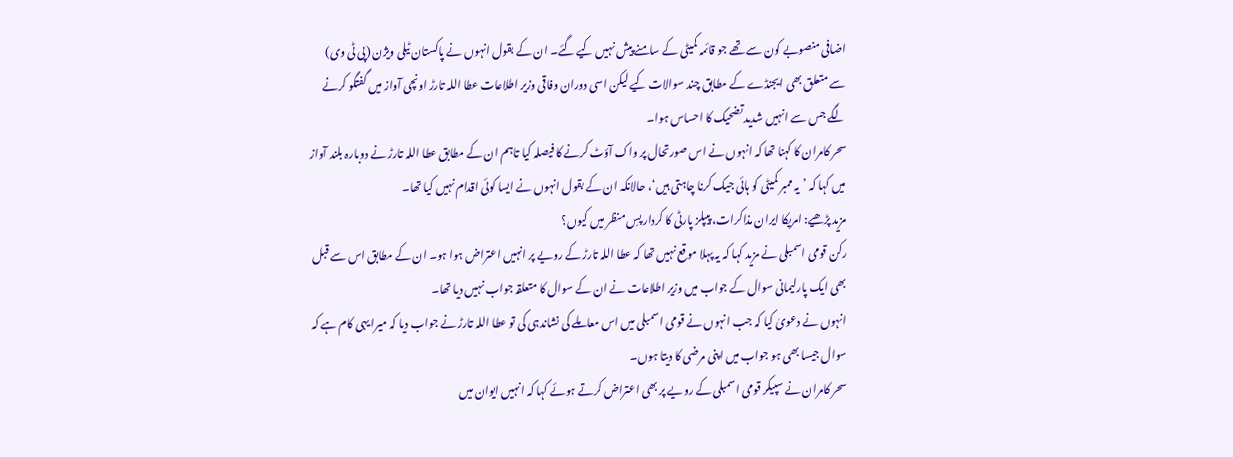اضافی منصوبے کون سے تھے جو قائمہ کمیٹی کے سامنے پیش نہیں کیے گئے۔ ان کے بقول انہوں نے پاکستان ٹیلی ویژن (پی ٹی وی) سے متعلق بھی ایجنڈے کے مطابق چند سوالات کیے لیکن اسی دوران وفاقی وزیر اطلاعات عطا اللہ تارڑ اونچی آواز میں گفتگو کرنے لگے جس سے انہیں شدید تضحیک کا احساس ہوا۔
سحر کامران کا کہنا تھا کہ انہوں نے اس صورتحال پر واک آؤٹ کرنے کا فیصلہ کیا تاہم ان کے مطابق عطا اللہ تارڑ نے دوبارہ بلند آواز میں کہا کہ ’یہ ممبر کمیٹی کو ہائی جیک کرنا چاہتی ہیں‘، حالانکہ ان کے بقول انہوں نے ایسا کوئی اقدام نہیں کیا تھا۔
مزید پڑھیے: امریکا ایران مذاکرات، پیپلز پارٹی کا کردار پسِ منظر میں کیوں؟
رکن قومی اسمبلی نے مزید کہا کہ یہ پہلا موقع نہیں تھا کہ عطا اللہ تارڑ کے رویے پر انہیں اعتراض ہوا ہو۔ ان کے مطابق اس سے قبل بھی ایک پارلیمانی سوال کے جواب میں وزیر اطلاعات نے ان کے سوال کا متعلقہ جواب نہیں دیا تھا۔
انہوں نے دعویٰ کیا کہ جب انہوں نے قومی اسمبلی میں اس معاملے کی نشاندہی کی تو عطا اللہ تارڑ نے جواب دیا کہ میرا یہی کام ہے کہ سوال جیسا بھی ہو جواب میں اپنی مرضی کا دیتا ہوں۔
سحر کامران نے سپیکر قومی اسمبلی کے رویے پر بھی اعتراض کرتے ہوئے کہا کہ انہیں ایوان میں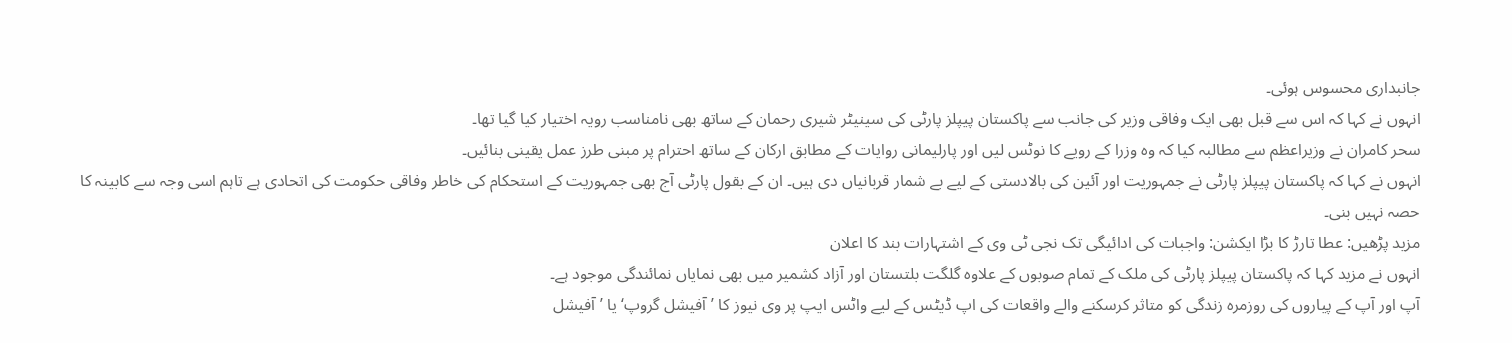جانبداری محسوس ہوئی۔
انہوں نے کہا کہ اس سے قبل بھی ایک وفاقی وزیر کی جانب سے پاکستان پیپلز پارٹی کی سینیٹر شیری رحمان کے ساتھ بھی نامناسب رویہ اختیار کیا گیا تھا۔
سحر کامران نے وزیراعظم سے مطالبہ کیا کہ وہ وزرا کے رویے کا نوٹس لیں اور پارلیمانی روایات کے مطابق ارکان کے ساتھ احترام پر مبنی طرز عمل یقینی بنائیں۔
انہوں نے کہا کہ پاکستان پیپلز پارٹی نے جمہوریت اور آئین کی بالادستی کے لیے بے شمار قربانیاں دی ہیں۔ ان کے بقول پارٹی آج بھی جمہوریت کے استحکام کی خاطر وفاقی حکومت کی اتحادی ہے تاہم اسی وجہ سے کابینہ کا حصہ نہیں بنی۔
مزید پڑھیں: عطا تارڑ کا بڑا ایکشن: واجبات کی ادائیگی تک نجی ٹی وی کے اشتہارات بند کا اعلان
انہوں نے مزید کہا کہ پاکستان پیپلز پارٹی کی ملک کے تمام صوبوں کے علاوہ گلگت بلتستان اور آزاد کشمیر میں بھی نمایاں نمائندگی موجود ہے۔
آپ اور آپ کے پیاروں کی روزمرہ زندگی کو متاثر کرسکنے والے واقعات کی اپ ڈیٹس کے لیے واٹس ایپ پر وی نیوز کا ’آفیشل گروپ‘ یا ’آفیشل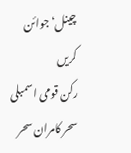چینل‘ جوائن کریں
رکن قومی اسمبلی سحر کامران سحر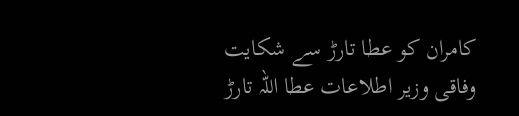کامران کو عطا تارڑ سے شکایت وفاقی وزیر اطلاعات عطا اللہ تارڑ